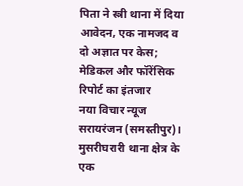पिता ने स्त्री थाना में दिया आवेदन, एक नामजद व दो अज्ञात पर केस; मेडिकल और फॉरेंसिक रिपोर्ट का इंतजार
नया विचार न्यूज सरायरंजन (समस्तीपुर)। मुसरीघरारी थाना क्षेत्र के एक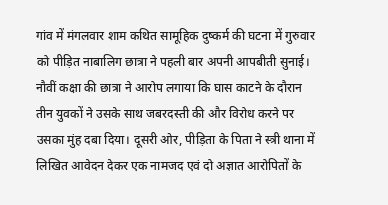गांव में मंगलवार शाम कथित सामूहिक दुष्कर्म की घटना में गुरुवार को पीड़ित नाबालिग छात्रा ने पहली बार अपनी आपबीती सुनाई। नौवीं कक्षा की छात्रा ने आरोप लगाया कि घास काटने के दौरान तीन युवकों ने उसके साथ जबरदस्ती की और विरोध करने पर उसका मुंह दबा दिया। दूसरी ओर, पीड़िता के पिता ने स्त्री थाना में लिखित आवेदन देकर एक नामजद एवं दो अज्ञात आरोपितों के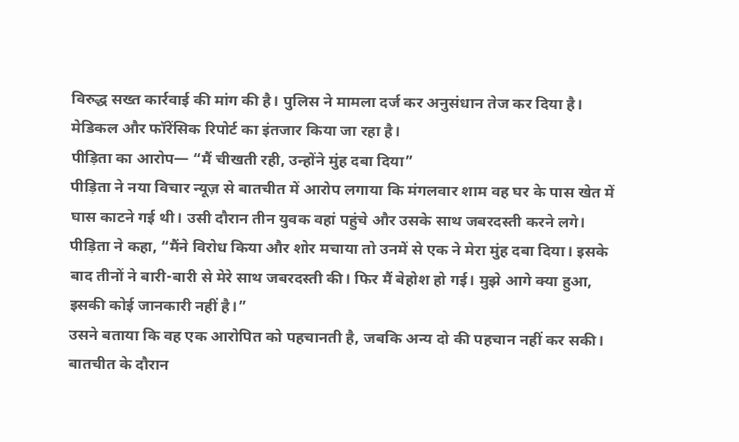विरुद्ध सख्त कार्रवाई की मांग की है। पुलिस ने मामला दर्ज कर अनुसंधान तेज कर दिया है। मेडिकल और फॉरेंसिक रिपोर्ट का इंतजार किया जा रहा है।
पीड़िता का आरोप— “मैं चीखती रही, उन्होंने मुंह दबा दिया”
पीड़िता ने नया विचार न्यूज़ से बातचीत में आरोप लगाया कि मंगलवार शाम वह घर के पास खेत में घास काटने गई थी। उसी दौरान तीन युवक वहां पहुंचे और उसके साथ जबरदस्ती करने लगे।
पीड़िता ने कहा, “मैंने विरोध किया और शोर मचाया तो उनमें से एक ने मेरा मुंह दबा दिया। इसके बाद तीनों ने बारी-बारी से मेरे साथ जबरदस्ती की। फिर मैं बेहोश हो गई। मुझे आगे क्या हुआ, इसकी कोई जानकारी नहीं है।”
उसने बताया कि वह एक आरोपित को पहचानती है, जबकि अन्य दो की पहचान नहीं कर सकी। बातचीत के दौरान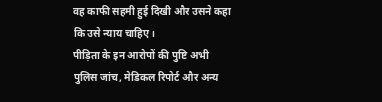वह काफी सहमी हुई दिखी और उसने कहा कि उसे न्याय चाहिए।
पीड़िता के इन आरोपों की पुष्टि अभी पुलिस जांच, मेडिकल रिपोर्ट और अन्य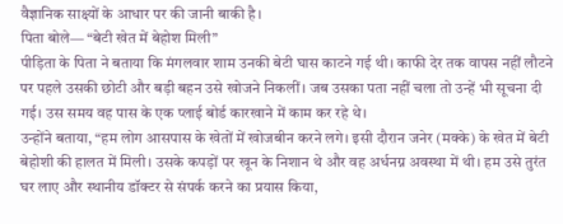वैज्ञानिक साक्ष्यों के आधार पर की जानी बाकी है।
पिता बोले— “बेटी खेत में बेहोश मिली”
पीड़िता के पिता ने बताया कि मंगलवार शाम उनकी बेटी घास काटने गई थी। काफी देर तक वापस नहीं लौटने पर पहले उसकी छोटी और बड़ी बहन उसे खोजने निकलीं। जब उसका पता नहीं चला तो उन्हें भी सूचना दी गई। उस समय वह पास के एक प्लाई बोर्ड कारखाने में काम कर रहे थे।
उन्होंने बताया, “हम लोग आसपास के खेतों में खोजबीन करने लगे। इसी दौरान जनेर (मक्के) के खेत में बेटी बेहोशी की हालत में मिली। उसके कपड़ों पर खून के निशान थे और वह अर्धनग्न अवस्था में थी। हम उसे तुरंत घर लाए और स्थानीय डॉक्टर से संपर्क करने का प्रयास किया,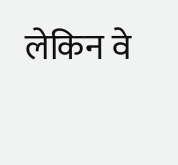लेकिन वे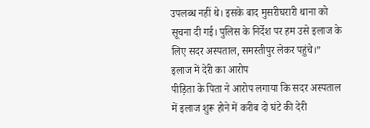उपलब्ध नहीं थे। इसके बाद मुसरीघरारी थाना को सूचना दी गई। पुलिस के निर्देश पर हम उसे इलाज के लिए सदर अस्पताल, समस्तीपुर लेकर पहुंचे।”
इलाज में देरी का आरोप
पीड़िता के पिता ने आरोप लगाया कि सदर अस्पताल में इलाज शुरू होने में करीब दो घंटे की देरी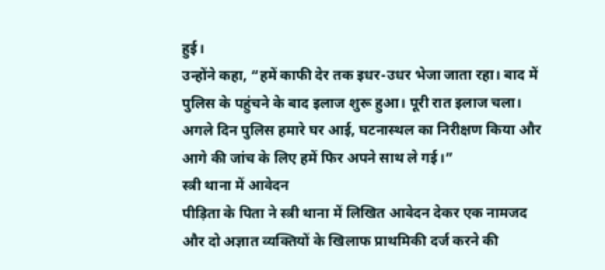हुई।
उन्होंने कहा, “हमें काफी देर तक इधर-उधर भेजा जाता रहा। बाद में पुलिस के पहुंचने के बाद इलाज शुरू हुआ। पूरी रात इलाज चला। अगले दिन पुलिस हमारे घर आई, घटनास्थल का निरीक्षण किया और आगे की जांच के लिए हमें फिर अपने साथ ले गई।”
स्त्री थाना में आवेदन
पीड़िता के पिता ने स्त्री थाना में लिखित आवेदन देकर एक नामजद और दो अज्ञात व्यक्तियों के खिलाफ प्राथमिकी दर्ज करने की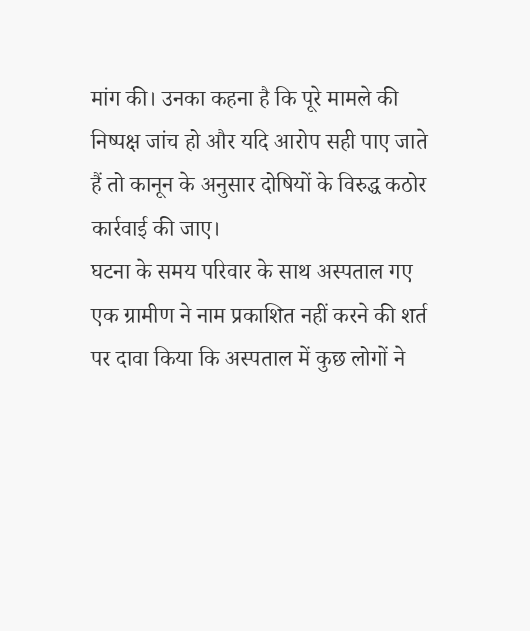मांग की। उनका कहना है कि पूरे मामले की निष्पक्ष जांच हो और यदि आरोप सही पाए जाते हैं तो कानून के अनुसार दोषियों के विरुद्ध कठोर कार्रवाई की जाए।
घटना के समय परिवार के साथ अस्पताल गए एक ग्रामीण ने नाम प्रकाशित नहीं करने की शर्त पर दावा किया कि अस्पताल में कुछ लोगों ने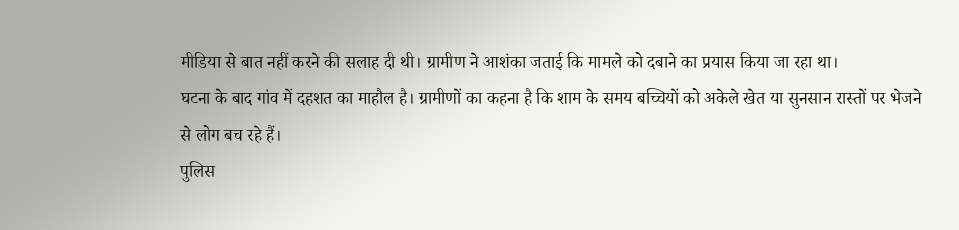मीडिया से बात नहीं करने की सलाह दी थी। ग्रामीण ने आशंका जताई कि मामले को दबाने का प्रयास किया जा रहा था।
घटना के बाद गांव में दहशत का माहौल है। ग्रामीणों का कहना है कि शाम के समय बच्चियों को अकेले खेत या सुनसान रास्तों पर भेजने से लोग बच रहे हैं।
पुलिस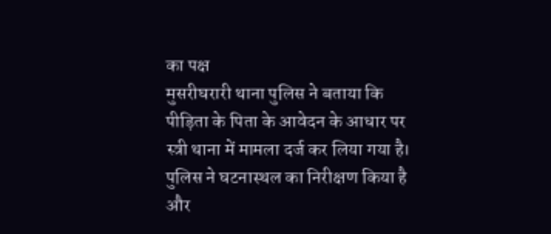का पक्ष
मुसरीघरारी थाना पुलिस ने बताया कि पीड़िता के पिता के आवेदन के आधार पर स्त्री थाना में मामला दर्ज कर लिया गया है। पुलिस ने घटनास्थल का निरीक्षण किया है और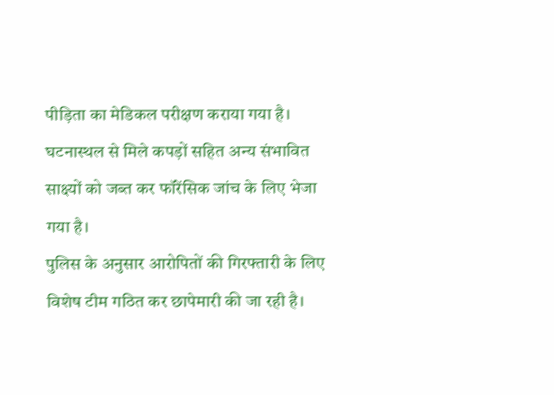पीड़िता का मेडिकल परीक्षण कराया गया है। घटनास्थल से मिले कपड़ों सहित अन्य संभावित साक्ष्यों को जब्त कर फॉरेंसिक जांच के लिए भेजा गया है।
पुलिस के अनुसार आरोपितों की गिरफ्तारी के लिए विशेष टीम गठित कर छापेमारी की जा रही है।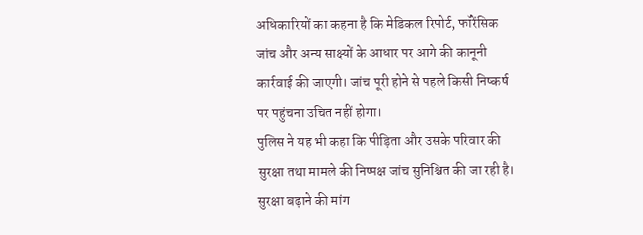अधिकारियों का कहना है कि मेडिकल रिपोर्ट, फॉरेंसिक जांच और अन्य साक्ष्यों के आधार पर आगे की कानूनी कार्रवाई की जाएगी। जांच पूरी होने से पहले किसी निष्कर्ष पर पहुंचना उचित नहीं होगा।
पुलिस ने यह भी कहा कि पीड़िता और उसके परिवार की सुरक्षा तथा मामले की निष्पक्ष जांच सुनिश्चित की जा रही है।
सुरक्षा बढ़ाने की मांग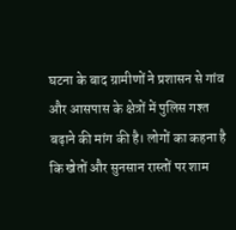घटना के बाद ग्रामीणों ने प्रशासन से गांव और आसपास के क्षेत्रों में पुलिस गश्त बढ़ाने की मांग की है। लोगों का कहना है कि खेतों और सुनसान रास्तों पर शाम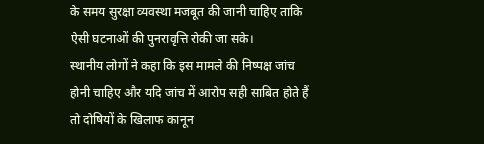के समय सुरक्षा व्यवस्था मजबूत की जानी चाहिए ताकि ऐसी घटनाओं की पुनरावृत्ति रोकी जा सके।
स्थानीय लोगों ने कहा कि इस मामले की निष्पक्ष जांच होनी चाहिए और यदि जांच में आरोप सही साबित होते हैं तो दोषियों के खिलाफ कानून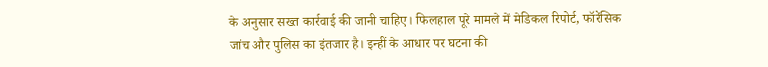के अनुसार सख्त कार्रवाई की जानी चाहिए। फिलहाल पूरे मामले में मेडिकल रिपोर्ट, फॉरेंसिक जांच और पुलिस का इंतजार है। इन्हीं के आधार पर घटना की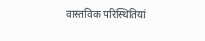वास्तविक परिस्थितियां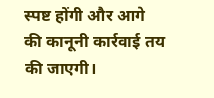स्पष्ट होंगी और आगे की कानूनी कार्रवाई तय की जाएगी।